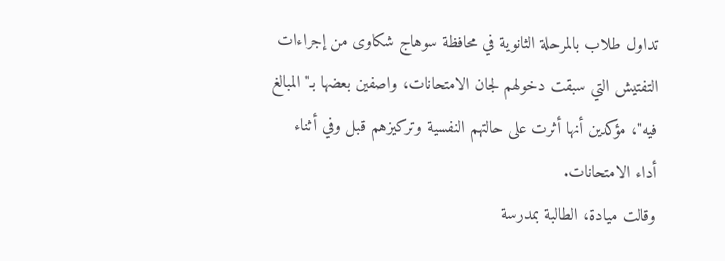تداول طلاب بالمرحلة الثانوية في محافظة سوهاج شكاوى من إجراءات التفتيش التي سبقت دخولهم لجان الامتحانات، واصفين بعضها بـ"المبالغ فيه"، مؤكدين أنها أثرت على حالتهم النفسية وتركيزهم قبل وفي أثناء أداء الامتحانات.
وقالت ميادة، الطالبة بمدرسة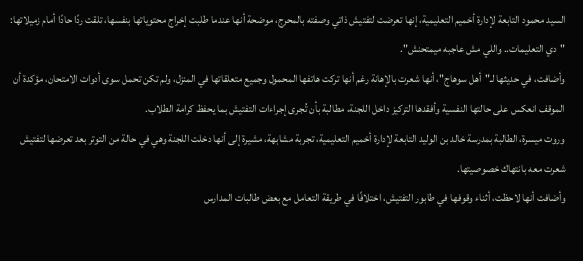السيد محمود التابعة لإدارة أخميم التعليمية، إنها تعرضت لتفتيش ذاتي وصفته بالمحرج، موضحة أنها عندما طلبت إخراج محتوياتها بنفسها، تلقت ردًا حادًا أمام زميلاتها: "دي التعليمات.. واللي مش عاجبه ميمتحنش".
وأضافت، في حديثها لـ"أهل سوهاج"، أنها شعرت بالإهانة رغم أنها تركت هاتفها المحمول وجميع متعلقاتها في المنزل، ولم تكن تحمل سوى أدوات الامتحان، مؤكدة أن الموقف انعكس على حالتها النفسية وأفقدها التركيز داخل اللجنة، مطالبة بأن تُجرى إجراءات التفتيش بما يحفظ كرامة الطلاب.
وروت ميسرة، الطالبة بمدرسة خالد بن الوليد التابعة لإدارة أخميم التعليمية، تجربة مشابهة، مشيرة إلى أنها دخلت اللجنة وهي في حالة من التوتر بعد تعرضها لتفتيش شعرت معه بانتهاك خصوصيتها.
وأضافت أنها لاحظت، أثناء وقوفها في طابور التفتيش، اختلافًا في طريقة التعامل مع بعض طالبات المدارس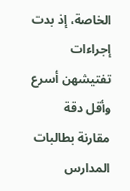الخاصة، إذ بدت إجراءات تفتيشهن أسرع وأقل دقة مقارنة بطالبات المدارس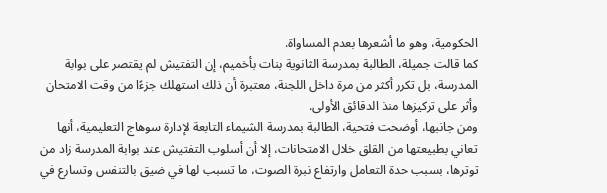الحكومية، وهو ما أشعرها بعدم المساواة.
كما قالت جميلة، الطالبة بمدرسة الثانوية بنات بأخميم، إن التفتيش لم يقتصر على بوابة المدرسة، بل تكرر أكثر من مرة داخل اللجنة، معتبرة أن ذلك استهلك جزءًا من وقت الامتحان وأثر على تركيزها منذ الدقائق الأولى.
ومن جانبها، أوضحت فتحية، الطالبة بمدرسة الشيماء التابعة لإدارة سوهاج التعليمية، أنها تعاني بطبيعتها من القلق خلال الامتحانات، إلا أن أسلوب التفتيش عند بوابة المدرسة زاد من توترها، بسبب حدة التعامل وارتفاع نبرة الصوت، ما تسبب لها في ضيق بالتنفس وتسارع في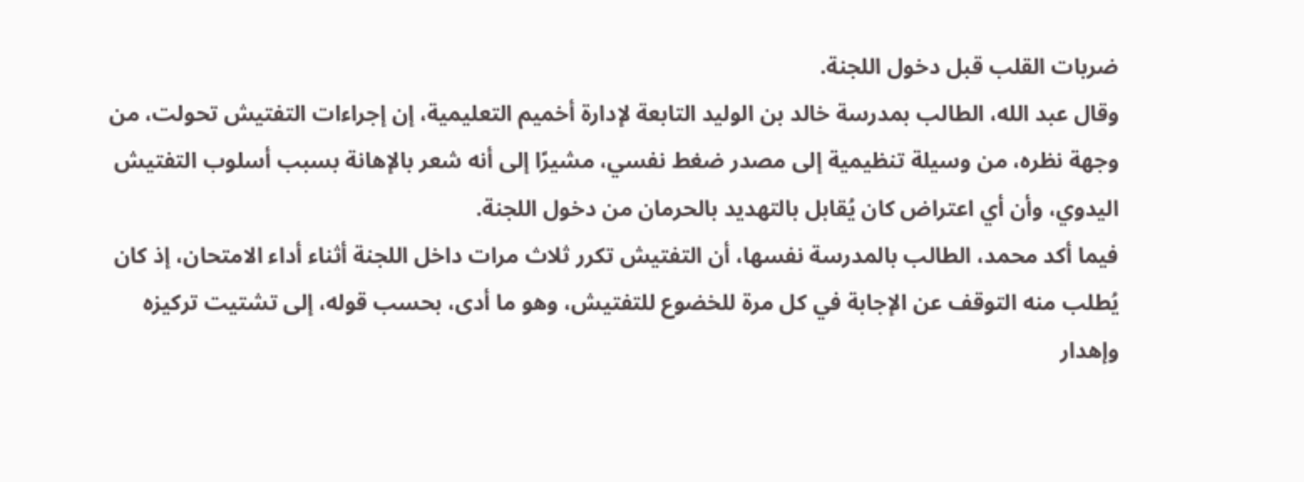ضربات القلب قبل دخول اللجنة.
وقال عبد الله، الطالب بمدرسة خالد بن الوليد التابعة لإدارة أخميم التعليمية، إن إجراءات التفتيش تحولت، من وجهة نظره، من وسيلة تنظيمية إلى مصدر ضغط نفسي، مشيرًا إلى أنه شعر بالإهانة بسبب أسلوب التفتيش اليدوي، وأن أي اعتراض كان يُقابل بالتهديد بالحرمان من دخول اللجنة.
فيما أكد محمد، الطالب بالمدرسة نفسها، أن التفتيش تكرر ثلاث مرات داخل اللجنة أثناء أداء الامتحان، إذ كان يُطلب منه التوقف عن الإجابة في كل مرة للخضوع للتفتيش، وهو ما أدى، بحسب قوله، إلى تشتيت تركيزه وإهدار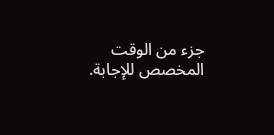جزء من الوقت المخصص للإجابة.